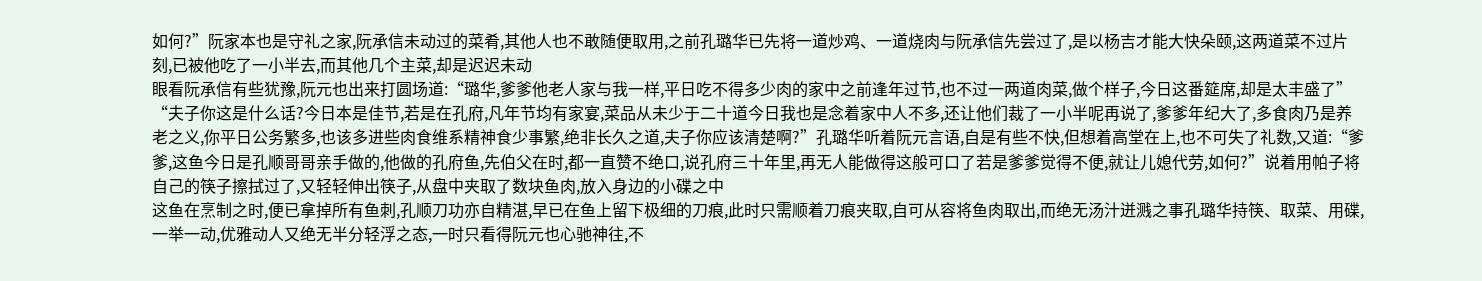如何?”阮家本也是守礼之家,阮承信未动过的菜肴,其他人也不敢随便取用,之前孔璐华已先将一道炒鸡、一道烧肉与阮承信先尝过了,是以杨吉才能大快朵颐,这两道菜不过片刻,已被他吃了一小半去,而其他几个主菜,却是迟迟未动
眼看阮承信有些犹豫,阮元也出来打圆场道:“璐华,爹爹他老人家与我一样,平日吃不得多少肉的家中之前逢年过节,也不过一两道肉菜,做个样子,今日这番筵席,却是太丰盛了”
“夫子你这是什么话?今日本是佳节,若是在孔府,凡年节均有家宴,菜品从未少于二十道今日我也是念着家中人不多,还让他们裁了一小半呢再说了,爹爹年纪大了,多食肉乃是养老之义,你平日公务繁多,也该多进些肉食维系精神食少事繁,绝非长久之道,夫子你应该清楚啊?”孔璐华听着阮元言语,自是有些不快,但想着高堂在上,也不可失了礼数,又道:“爹爹,这鱼今日是孔顺哥哥亲手做的,他做的孔府鱼,先伯父在时,都一直赞不绝口,说孔府三十年里,再无人能做得这般可口了若是爹爹觉得不便,就让儿媳代劳,如何?”说着用帕子将自己的筷子擦拭过了,又轻轻伸出筷子,从盘中夹取了数块鱼肉,放入身边的小碟之中
这鱼在烹制之时,便已拿掉所有鱼刺,孔顺刀功亦自精湛,早已在鱼上留下极细的刀痕,此时只需顺着刀痕夹取,自可从容将鱼肉取出,而绝无汤汁迸溅之事孔璐华持筷、取菜、用碟,一举一动,优雅动人又绝无半分轻浮之态,一时只看得阮元也心驰神往,不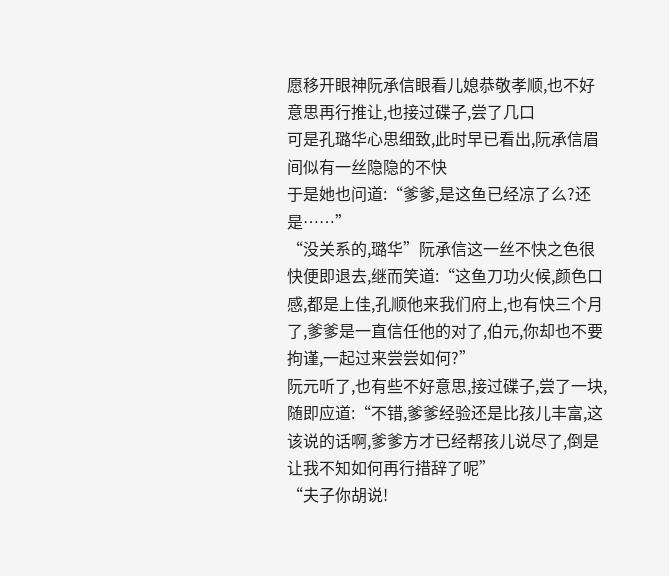愿移开眼神阮承信眼看儿媳恭敬孝顺,也不好意思再行推让,也接过碟子,尝了几口
可是孔璐华心思细致,此时早已看出,阮承信眉间似有一丝隐隐的不快
于是她也问道:“爹爹,是这鱼已经凉了么?还是……”
“没关系的,璐华”阮承信这一丝不快之色很快便即退去,继而笑道:“这鱼刀功火候,颜色口感,都是上佳,孔顺他来我们府上,也有快三个月了,爹爹是一直信任他的对了,伯元,你却也不要拘谨,一起过来尝尝如何?”
阮元听了,也有些不好意思,接过碟子,尝了一块,随即应道:“不错,爹爹经验还是比孩儿丰富,这该说的话啊,爹爹方才已经帮孩儿说尽了,倒是让我不知如何再行措辞了呢”
“夫子你胡说!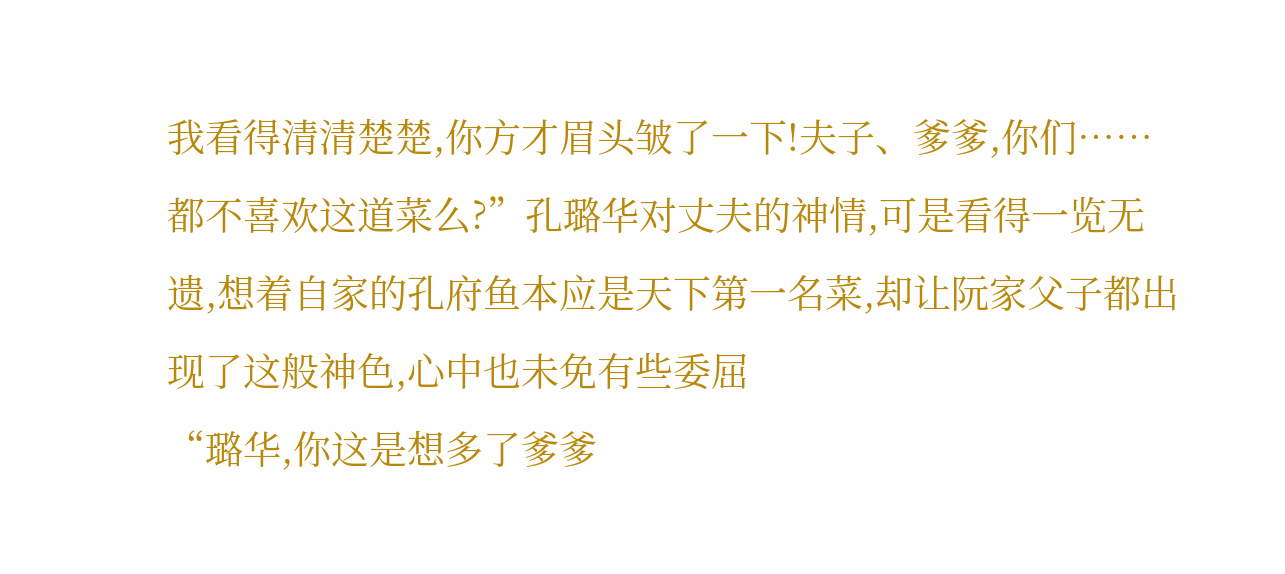我看得清清楚楚,你方才眉头皱了一下!夫子、爹爹,你们……都不喜欢这道菜么?”孔璐华对丈夫的神情,可是看得一览无遗,想着自家的孔府鱼本应是天下第一名菜,却让阮家父子都出现了这般神色,心中也未免有些委屈
“璐华,你这是想多了爹爹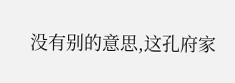没有别的意思,这孔府家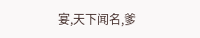宴,天下闻名,爹